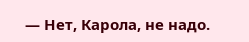— Нет, Карола, не надо.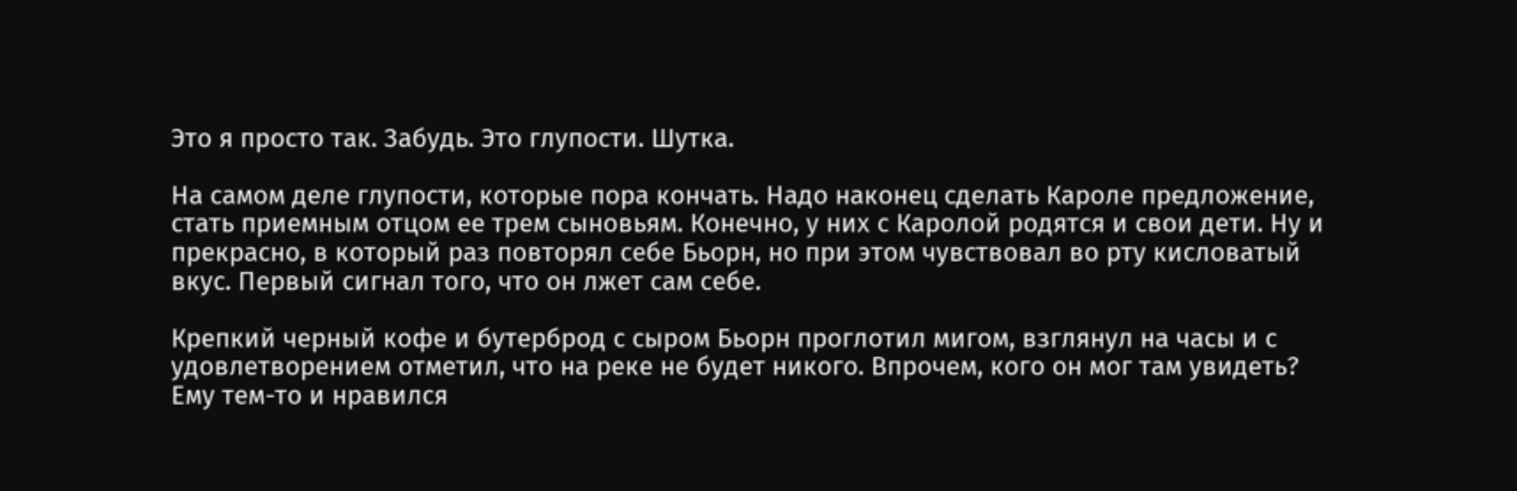Это я просто так. Забудь. Это глупости. Шутка.

На самом деле глупости, которые пора кончать. Надо наконец сделать Кароле предложение, стать приемным отцом ее трем сыновьям. Конечно, у них с Каролой родятся и свои дети. Ну и прекрасно, в который раз повторял себе Бьорн, но при этом чувствовал во рту кисловатый вкус. Первый сигнал того, что он лжет сам себе.

Крепкий черный кофе и бутерброд с сыром Бьорн проглотил мигом, взглянул на часы и с удовлетворением отметил, что на реке не будет никого. Впрочем, кого он мог там увидеть? Ему тем-то и нравился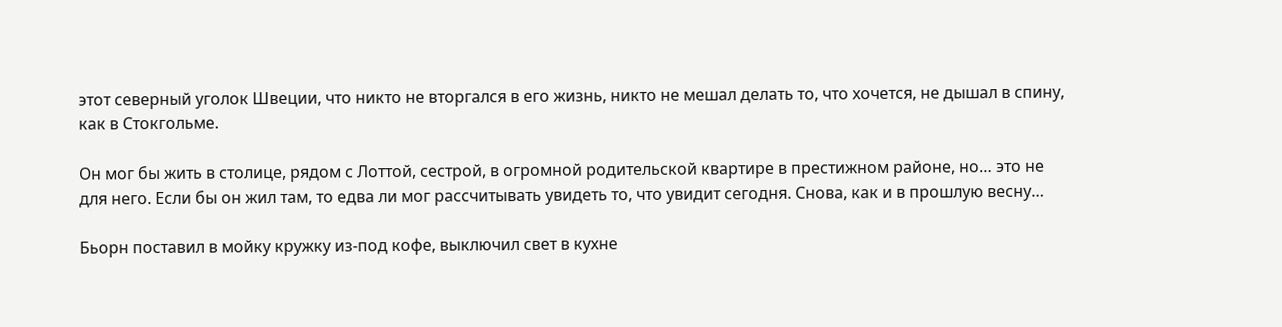этот северный уголок Швеции, что никто не вторгался в его жизнь, никто не мешал делать то, что хочется, не дышал в спину, как в Стокгольме.

Он мог бы жить в столице, рядом с Лоттой, сестрой, в огромной родительской квартире в престижном районе, но… это не для него. Если бы он жил там, то едва ли мог рассчитывать увидеть то, что увидит сегодня. Снова, как и в прошлую весну…

Бьорн поставил в мойку кружку из-под кофе, выключил свет в кухне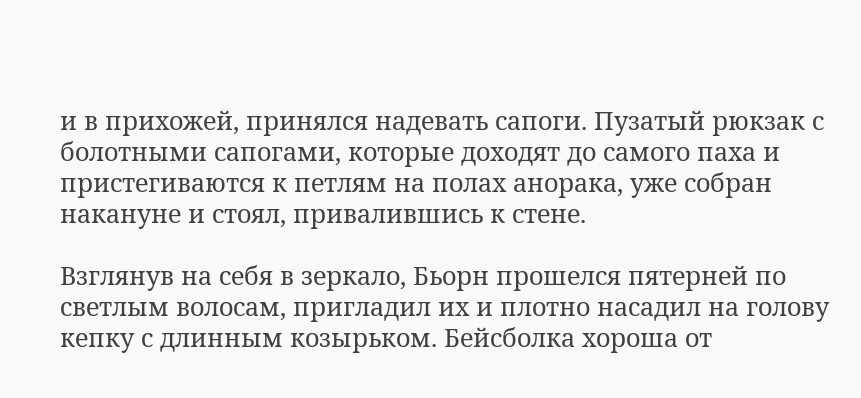и в прихожей, принялся надевать сапоги. Пузатый рюкзак с болотными сапогами, которые доходят до самого паха и пристегиваются к петлям на полах анорака, уже собран накануне и стоял, привалившись к стене.

Взглянув на себя в зеркало, Бьорн прошелся пятерней по светлым волосам, пригладил их и плотно насадил на голову кепку с длинным козырьком. Бейсболка хороша от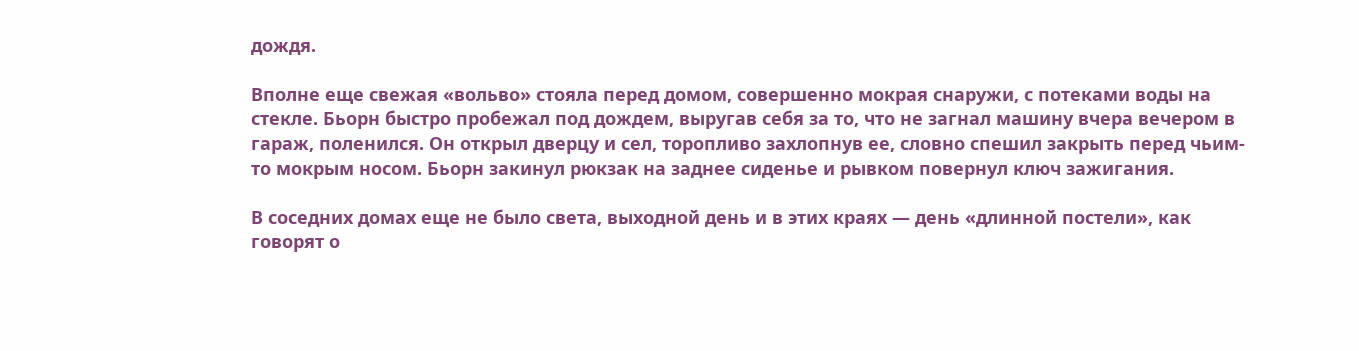дождя.

Вполне еще свежая «вольво» стояла перед домом, совершенно мокрая снаружи, с потеками воды на стекле. Бьорн быстро пробежал под дождем, выругав себя за то, что не загнал машину вчера вечером в гараж, поленился. Он открыл дверцу и сел, торопливо захлопнув ее, словно спешил закрыть перед чьим-то мокрым носом. Бьорн закинул рюкзак на заднее сиденье и рывком повернул ключ зажигания.

В соседних домах еще не было света, выходной день и в этих краях — день «длинной постели», как говорят о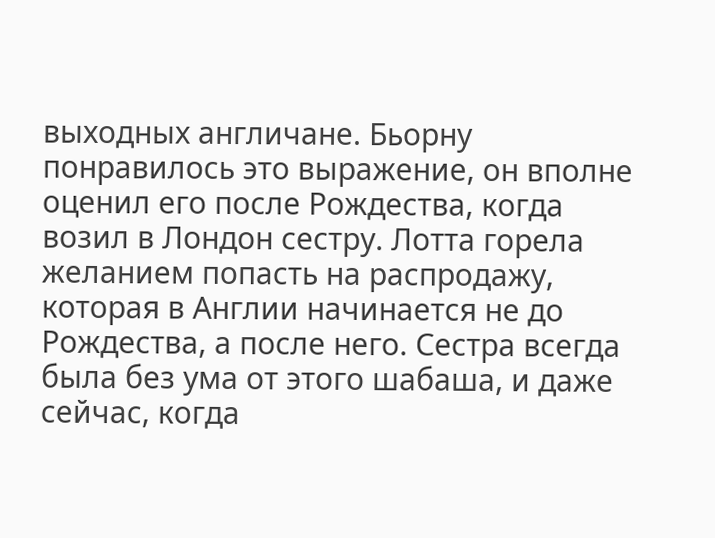выходных англичане. Бьорну понравилось это выражение, он вполне оценил его после Рождества, когда возил в Лондон сестру. Лотта горела желанием попасть на распродажу, которая в Англии начинается не до Рождества, а после него. Сестра всегда была без ума от этого шабаша, и даже сейчас, когда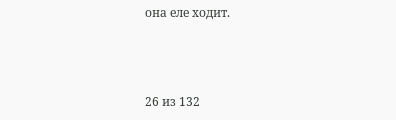она еле ходит.



26 из 132